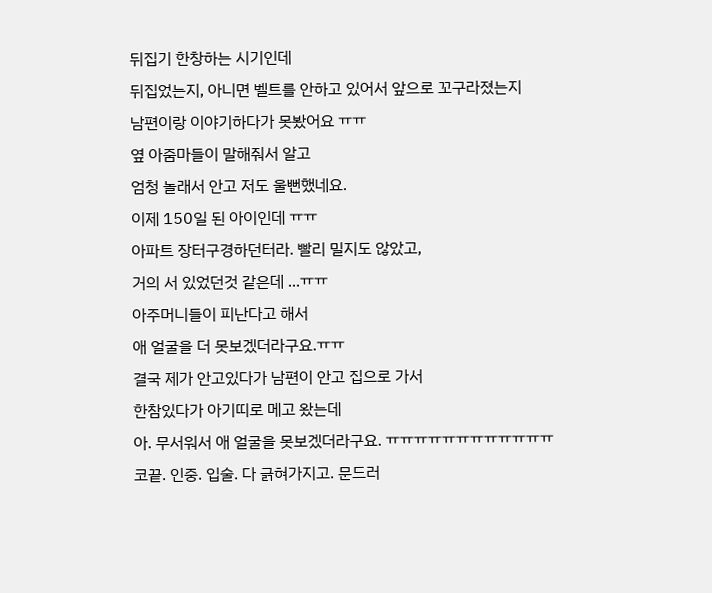뒤집기 한창하는 시기인데
뒤집었는지, 아니면 벨트를 안하고 있어서 앞으로 꼬구라졌는지
남편이랑 이야기하다가 못봤어요 ㅠㅠ
옆 아줌마들이 말해줘서 알고
엄청 놀래서 안고 저도 울뻔했네요.
이제 150일 된 아이인데 ㅠㅠ
아파트 장터구경하던터라. 빨리 밀지도 않았고,
거의 서 있었던것 같은데 ...ㅠㅠ
아주머니들이 피난다고 해서
애 얼굴을 더 못보겠더라구요.ㅠㅠ
결국 제가 안고있다가 남편이 안고 집으로 가서
한참있다가 아기띠로 메고 왔는데
아. 무서워서 애 얼굴을 못보겠더라구요. ㅠㅠㅠㅠㅠㅠㅠㅠㅠㅠㅠㅠ
코끝. 인중. 입술. 다 긁혀가지고. 문드러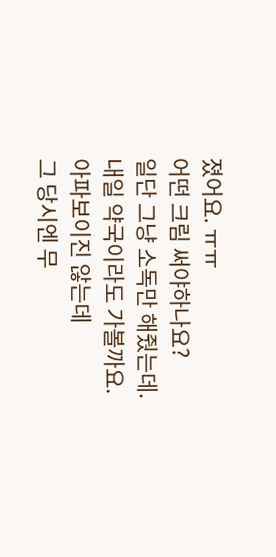졌어요. ㅠㅠ
어떤 크림 써야하나요?
일단 그냥 소독만 해줬는데.
내일 약국이라도 가볼까요.
아파보이진 않는데
그 당시엔 무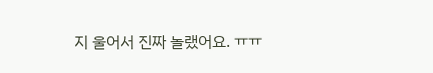지 울어서 진짜 놀랬어요. ㅠㅠ